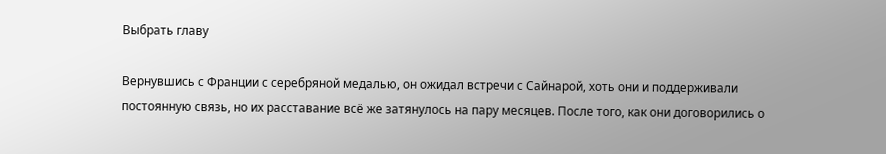Выбрать главу

Вернувшись с Франции с серебряной медалью, он ожидал встречи с Сайнарой, хоть они и поддерживали постоянную связь, но их расставание всё же затянулось на пару месяцев. После того, как они договорились о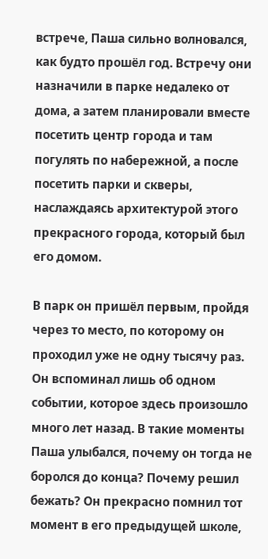встрече, Паша сильно волновался, как будто прошёл год. Встречу они назначили в парке недалеко от дома, а затем планировали вместе посетить центр города и там погулять по набережной, а после посетить парки и скверы, наслаждаясь архитектурой этого прекрасного города, который был его домом.

В парк он пришёл первым, пройдя через то место, по которому он проходил уже не одну тысячу раз. Он вспоминал лишь об одном событии, которое здесь произошло много лет назад. В такие моменты Паша улыбался, почему он тогда не боролся до конца? Почему решил бежать? Он прекрасно помнил тот момент в его предыдущей школе,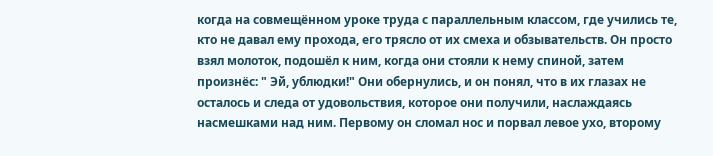когда на совмещённом уроке труда с параллельным классом, где учились те, кто не давал ему прохода, его трясло от их смеха и обзывательств. Он просто взял молоток, подошёл к ним, когда они стояли к нему спиной, затем произнёс: " Эй, ублюдки!" Они обернулись, и он понял, что в их глазах не осталось и следа от удовольствия, которое они получили, наслаждаясь насмешками над ним. Первому он сломал нос и порвал левое ухо, второму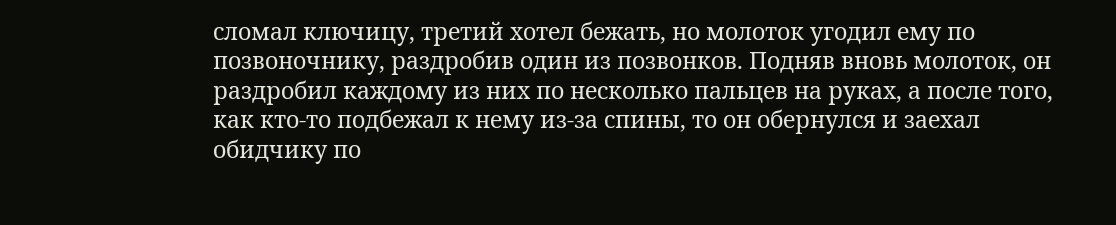сломал ключицу, третий хотел бежать, но молоток угодил ему по позвоночнику, раздробив один из позвонков. Подняв вновь молоток, он раздробил каждому из них по несколько пальцев на руках, а после того, как кто-то подбежал к нему из-за спины, то он обернулся и заехал обидчику по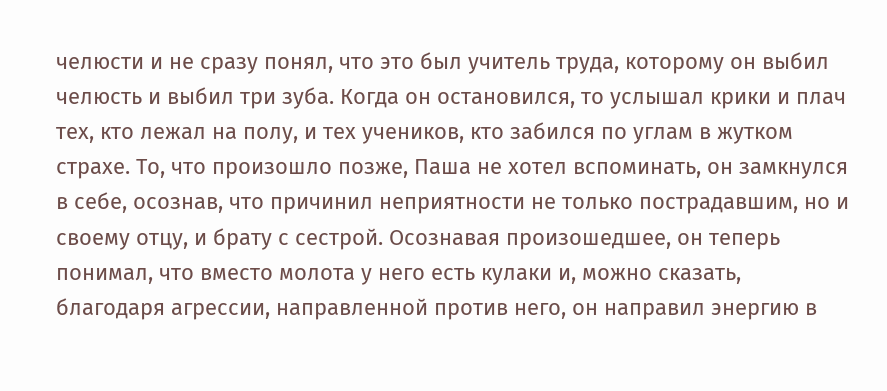челюсти и не сразу понял, что это был учитель труда, которому он выбил челюсть и выбил три зуба. Когда он остановился, то услышал крики и плач тех, кто лежал на полу, и тех учеников, кто забился по углам в жутком страхе. То, что произошло позже, Паша не хотел вспоминать, он замкнулся в себе, осознав, что причинил неприятности не только пострадавшим, но и своему отцу, и брату с сестрой. Осознавая произошедшее, он теперь понимал, что вместо молота у него есть кулаки и, можно сказать, благодаря агрессии, направленной против него, он направил энергию в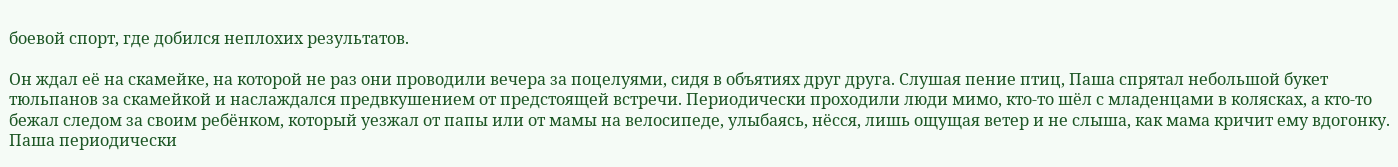боевой спорт, где добился неплохих результатов.

Он ждал её на скамейке, на которой не раз они проводили вечера за поцелуями, сидя в объятиях друг друга. Слушая пение птиц, Паша спрятал небольшой букет тюльпанов за скамейкой и наслаждался предвкушением от предстоящей встречи. Периодически проходили люди мимо, кто-то шёл с младенцами в колясках, а кто-то бежал следом за своим ребёнком, который уезжал от папы или от мамы на велосипеде, улыбаясь, нёсся, лишь ощущая ветер и не слыша, как мама кричит ему вдогонку. Паша периодически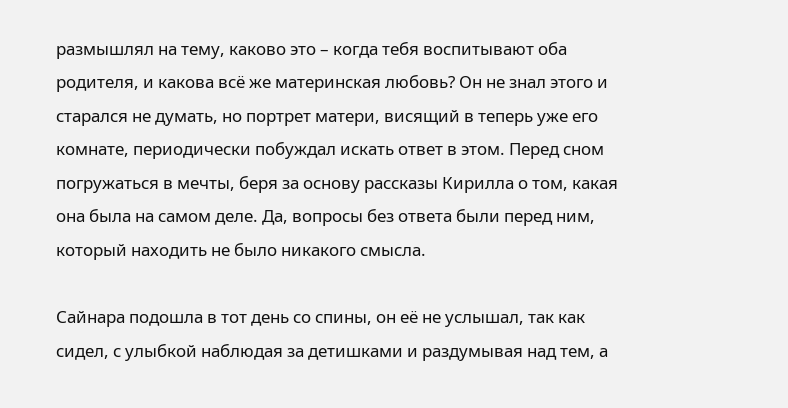размышлял на тему, каково это – когда тебя воспитывают оба родителя, и какова всё же материнская любовь? Он не знал этого и старался не думать, но портрет матери, висящий в теперь уже его комнате, периодически побуждал искать ответ в этом. Перед сном погружаться в мечты, беря за основу рассказы Кирилла о том, какая она была на самом деле. Да, вопросы без ответа были перед ним, который находить не было никакого смысла.

Сайнара подошла в тот день со спины, он её не услышал, так как сидел, с улыбкой наблюдая за детишками и раздумывая над тем, а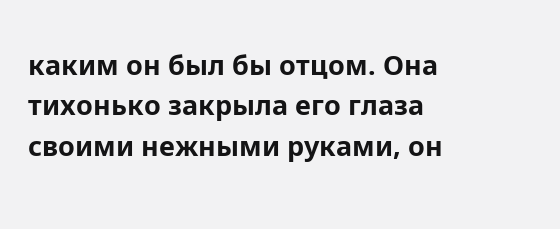каким он был бы отцом. Она тихонько закрыла его глаза своими нежными руками, он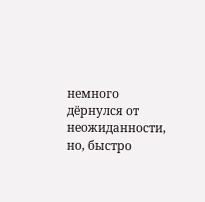немного дёрнулся от неожиданности, но, быстро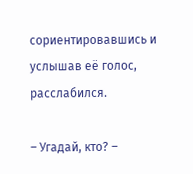сориентировавшись и услышав её голос, расслабился.

– Угадай, кто? –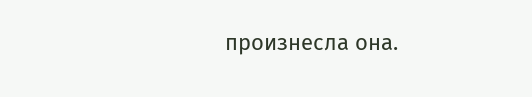произнесла она.